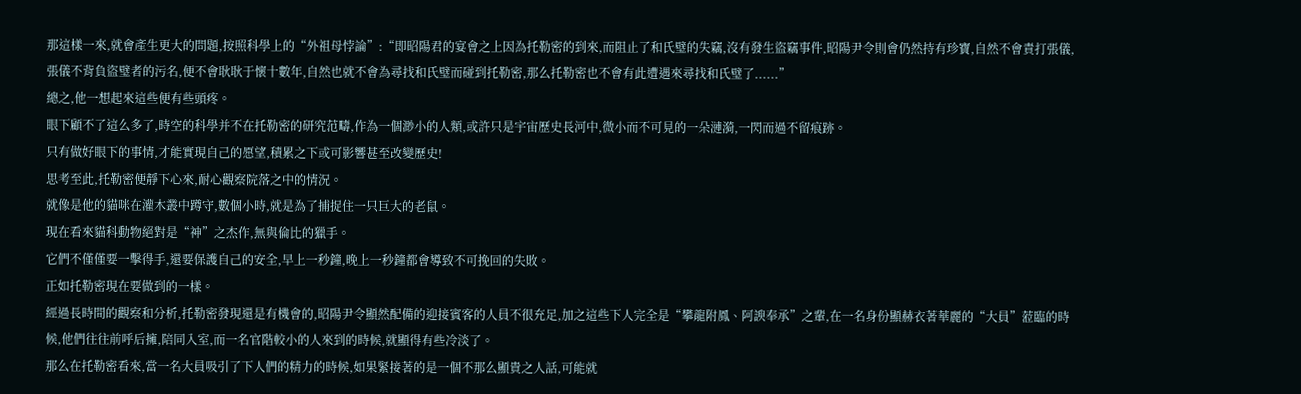那這樣一來,就會產生更大的問題,按照科學上的“外祖母悖論”:“即昭陽君的宴會之上因為托勒密的到來,而阻止了和氏璧的失竊,沒有發生盜竊事件,昭陽尹令則會仍然持有珍寶,自然不會責打張儀,張儀不背負盜璧者的污名,便不會耿耿于懷十數年,自然也就不會為尋找和氏璧而碰到托勒密,那么托勒密也不會有此遭遇來尋找和氏璧了......”
總之,他一想起來這些便有些頭疼。
眼下顧不了這么多了,時空的科學并不在托勒密的研究范疇,作為一個渺小的人類,或許只是宇宙歷史長河中,微小而不可見的一朵漣漪,一閃而過不留痕跡。
只有做好眼下的事情,才能實現自己的愿望,積累之下或可影響甚至改變歷史!
思考至此,托勒密便靜下心來,耐心觀察院落之中的情況。
就像是他的貓咪在灌木叢中蹲守,數個小時,就是為了捕捉住一只巨大的老鼠。
現在看來貓科動物絕對是“神”之杰作,無與倫比的獵手。
它們不僅僅要一擊得手,還要保護自己的安全,早上一秒鐘,晚上一秒鐘都會導致不可挽回的失敗。
正如托勒密現在要做到的一樣。
經過長時間的觀察和分析,托勒密發現還是有機會的,昭陽尹令顯然配備的迎接賓客的人員不很充足,加之這些下人完全是“攀龍附鳳、阿諛奉承”之輩,在一名身份顯赫衣著華麗的“大員”蒞臨的時候,他們往往前呼后擁,陪同入室,而一名官階較小的人來到的時候,就顯得有些冷淡了。
那么在托勒密看來,當一名大員吸引了下人們的精力的時候,如果緊接著的是一個不那么顯貴之人話,可能就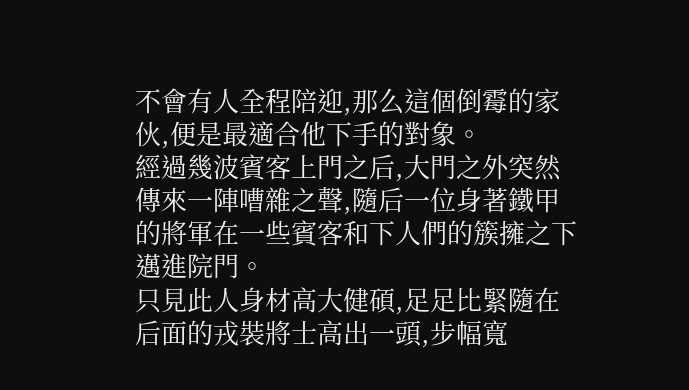不會有人全程陪迎,那么這個倒霉的家伙,便是最適合他下手的對象。
經過幾波賓客上門之后,大門之外突然傳來一陣嘈雜之聲,隨后一位身著鐵甲的將軍在一些賓客和下人們的簇擁之下邁進院門。
只見此人身材高大健碩,足足比緊隨在后面的戎裝將士高出一頭,步幅寬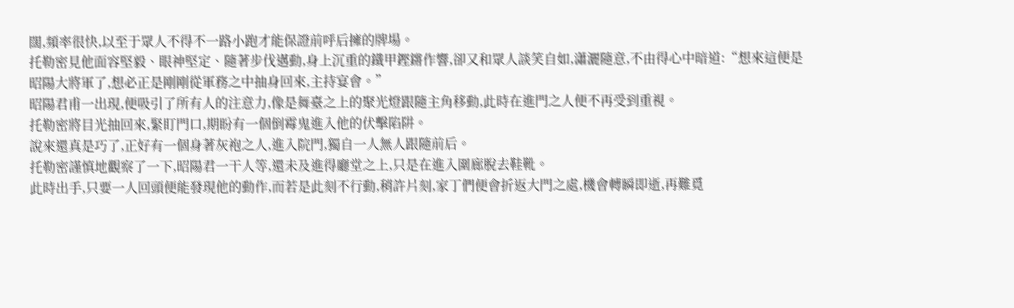闊,頻率很快,以至于眾人不得不一路小跑才能保證前呼后擁的牌場。
托勒密見他面容堅毅、眼神堅定、隨著步伐邁動,身上沉重的鐵甲鏗鏘作響,卻又和眾人談笑自如,瀟灑隨意,不由得心中暗道:“想來這便是昭陽大將軍了,想必正是剛剛從軍務之中抽身回來,主持宴會。”
昭陽君甫一出現,便吸引了所有人的注意力,像是舞臺之上的聚光燈跟隨主角移動,此時在進門之人便不再受到重視。
托勒密將目光抽回來,緊盯門口,期盼有一個倒霉鬼進入他的伏擊陷阱。
說來還真是巧了,正好有一個身著灰袍之人,進入院門,獨自一人無人跟隨前后。
托勒密謹慎地觀察了一下,昭陽君一干人等,還未及進得廳堂之上,只是在進入圍廊脫去鞋靴。
此時出手,只要一人回頭便能發現他的動作,而若是此刻不行動,稍許片刻,家丁們便會折返大門之處,機會轉瞬即逝,再難覓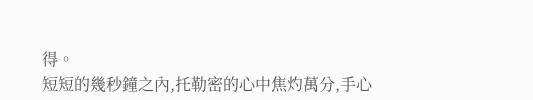得。
短短的幾秒鐘之內,托勒密的心中焦灼萬分,手心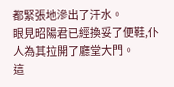都緊張地滲出了汗水。
眼見昭陽君已經換妥了便鞋,仆人為其拉開了廳堂大門。
這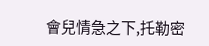會兒情急之下,托勒密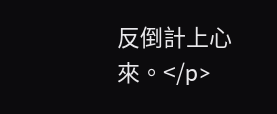反倒計上心來。</p>